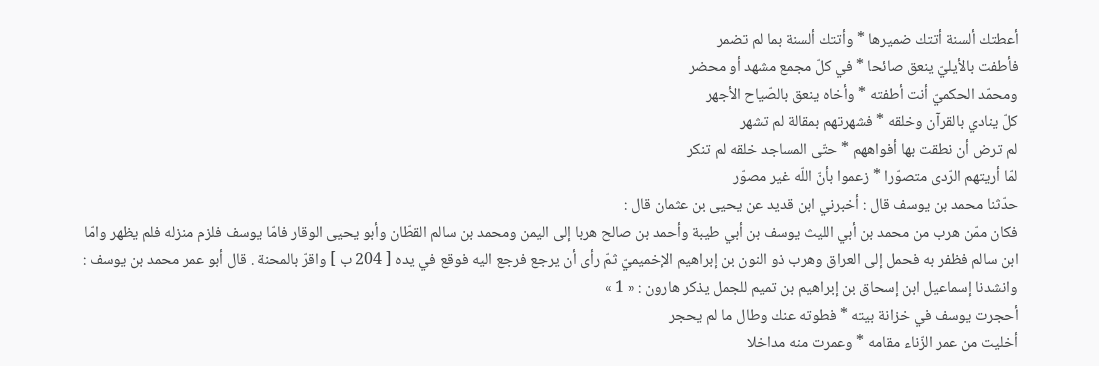أعطتك ألسنة أتتك ضميرها * وأتتك ألسنة بما لم تضمر
فأطفت بالأيليّ ينعق صائحا * في كلّ مجمع مشهد أو محضر
ومحمّد الحكميّ أنت أطفته * وأخاه ينعق بالصّياح الأجهر
كلّ ينادي بالقرآن وخلقه * فشهرتهم بمقالة لم تشهر
لم ترض أن نطقت بها أفواههم * حتّى المساجد خلقه لم تنكر
لمّا أريتهم الرّدى متصوّرا * زعموا بأنّ اللّه غير مصوّر
حدّثنا محمد بن يوسف قال : أخبرني ابن قديد عن يحيى بن عثمان قال :
فكان ممّن هرب من محمد بن أبي الليث يوسف بن أبي طيبة وأحمد بن صالح هربا إلى اليمن ومحمد بن سالم القطّان وأبو يحيى الوقار فامّا يوسف فلزم منزله فلم يظهر وامّا ابن سالم فظفر به فحمل إلى العراق وهرب ذو النون بن إبراهيم الإخميميّ ثمّ رأى أن يرجع فرجع اليه فوقع في يده [ 204 ب ] واقرّ بالمحنة . قال أبو عمر محمد بن يوسف : وانشدنا إسماعيل ابن إسحاق بن إبراهيم بن تميم للجمل يذكر هارون : « 1 »
أحجرت يوسف في خزانة بيته * فطوته عنك وطال ما لم يحجر
أخليت من عمر الزّناء مقامه * وعمرت منه مداخلا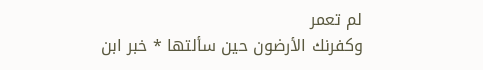لم تعمر
وكفرنك الأرضون حين سألتها * خبر ابن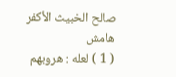صالح الخبيث الأكفر
هامش
( 1 ) لعله : هروبهم